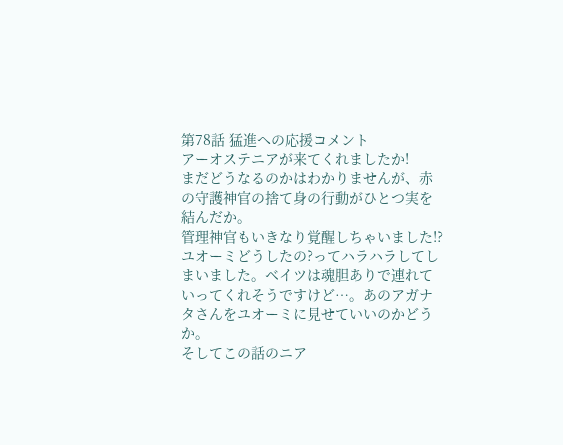第78話 猛進への応援コメント
アーオステニアが来てくれましたか!
まだどうなるのかはわかりませんが、赤の守護神官の捨て身の行動がひとつ実を結んだか。
管理神官もいきなり覚醒しちゃいました!?
ユオーミどうしたの?ってハラハラしてしまいました。ベイツは魂胆ありで連れていってくれそうですけど…。あのアガナタさんをユオーミに見せていいのかどうか。
そしてこの話のニア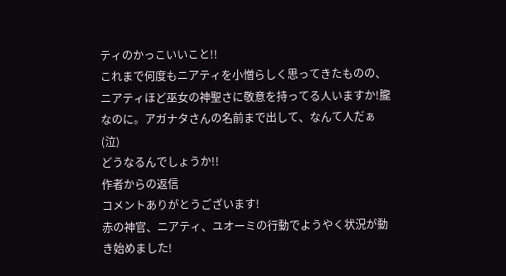ティのかっこいいこと!!
これまで何度もニアティを小憎らしく思ってきたものの、ニアティほど巫女の神聖さに敬意を持ってる人いますか!朧なのに。アガナタさんの名前まで出して、なんて人だぁ(泣)
どうなるんでしょうか!!
作者からの返信
コメントありがとうございます!
赤の神官、ニアティ、ユオーミの行動でようやく状況が動き始めました!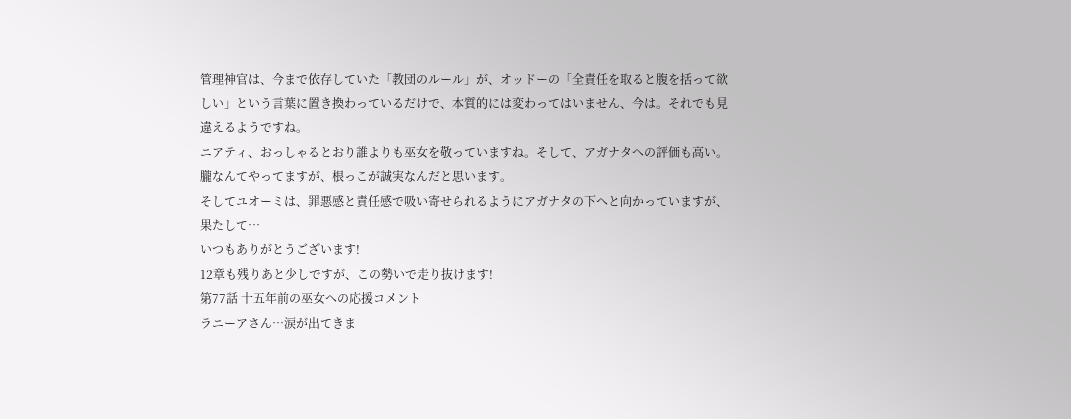管理神官は、今まで依存していた「教団のルール」が、オッドーの「全責任を取ると腹を括って欲しい」という言葉に置き換わっているだけで、本質的には変わってはいません、今は。それでも見違えるようですね。
ニアティ、おっしゃるとおり誰よりも巫女を敬っていますね。そして、アガナタへの評価も高い。朧なんてやってますが、根っこが誠実なんだと思います。
そしてユオーミは、罪悪感と責任感で吸い寄せられるようにアガナタの下へと向かっていますが、果たして…
いつもありがとうございます!
12章も残りあと少しですが、この勢いで走り抜けます!
第77話 十五年前の巫女への応援コメント
ラニーアさん…涙が出てきま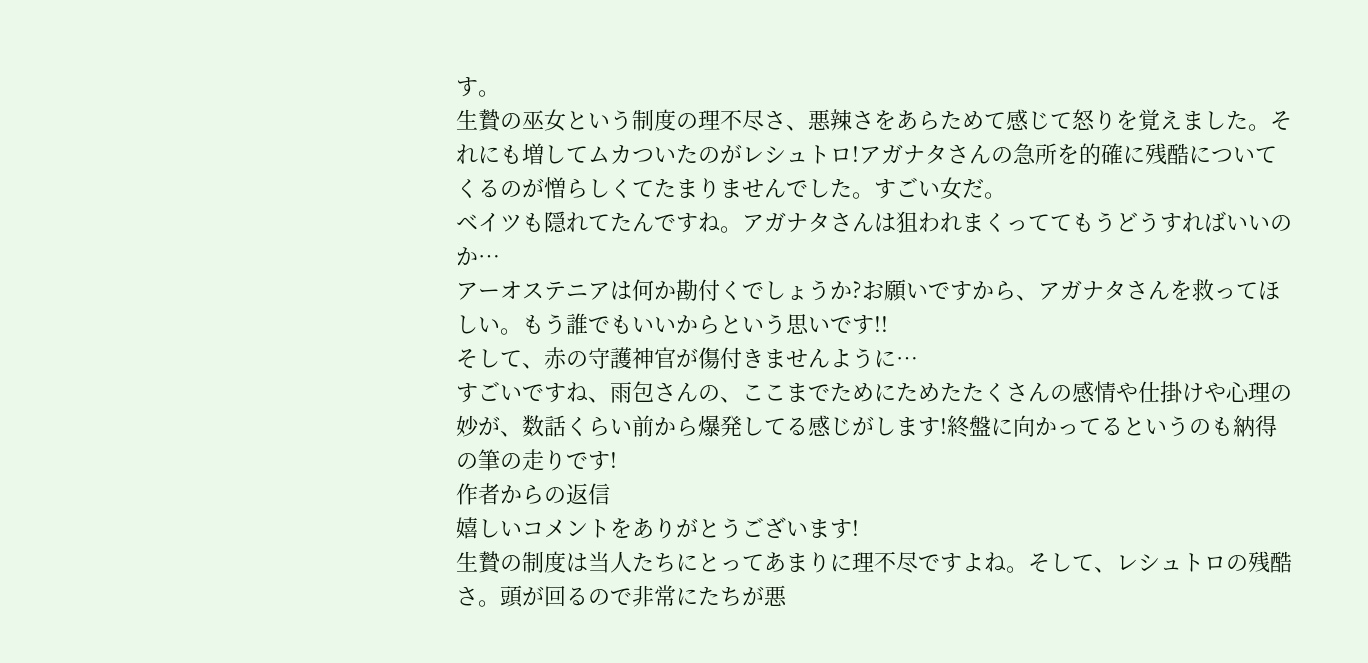す。
生贄の巫女という制度の理不尽さ、悪辣さをあらためて感じて怒りを覚えました。それにも増してムカついたのがレシュトロ!アガナタさんの急所を的確に残酷についてくるのが憎らしくてたまりませんでした。すごい女だ。
ベイツも隠れてたんですね。アガナタさんは狙われまくっててもうどうすればいいのか…
アーオステニアは何か勘付くでしょうか?お願いですから、アガナタさんを救ってほしい。もう誰でもいいからという思いです!!
そして、赤の守護神官が傷付きませんように…
すごいですね、雨包さんの、ここまでためにためたたくさんの感情や仕掛けや心理の妙が、数話くらい前から爆発してる感じがします!終盤に向かってるというのも納得の筆の走りです!
作者からの返信
嬉しいコメントをありがとうございます!
生贄の制度は当人たちにとってあまりに理不尽ですよね。そして、レシュトロの残酷さ。頭が回るので非常にたちが悪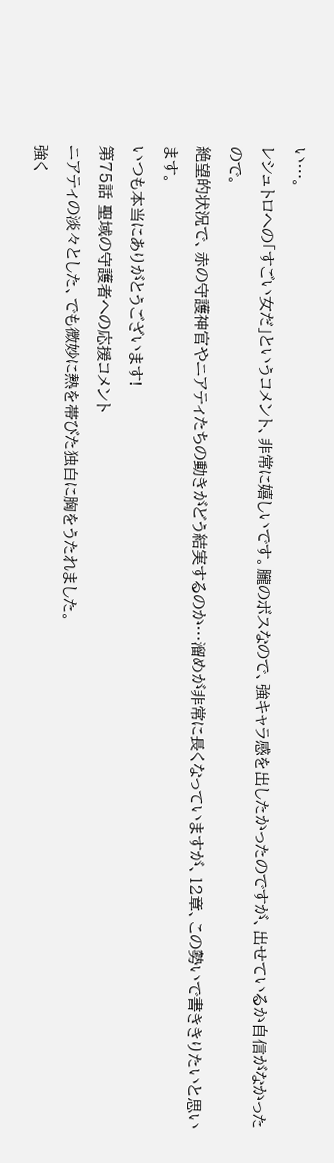い…。
レシュトロへの「すごい女だ」というコメント、非常に嬉しいです。朧のボスなので、強キャラ感を出したかったのですが、出せているか自信がなかったので。
絶望的状況で、赤の守護神官やニアティたちの動きがどう結実するのか…溜めが非常に長くなっていますが、12章、この勢いで書ききりたいと思います。
いつも本当にありがとうございます!
第75話 聖域の守護者への応援コメント
ニアティの淡々とした、でも微妙に熱を帯びた独白に胸をうたれました。
強く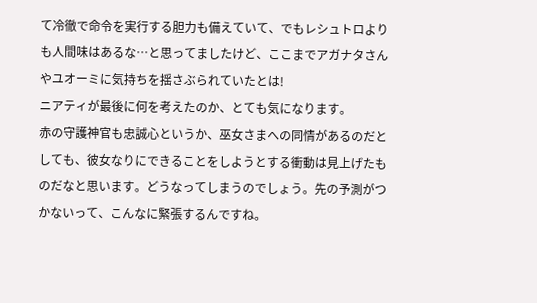て冷徹で命令を実行する胆力も備えていて、でもレシュトロよりも人間味はあるな…と思ってましたけど、ここまでアガナタさんやユオーミに気持ちを揺さぶられていたとは!
ニアティが最後に何を考えたのか、とても気になります。
赤の守護神官も忠誠心というか、巫女さまへの同情があるのだとしても、彼女なりにできることをしようとする衝動は見上げたものだなと思います。どうなってしまうのでしょう。先の予測がつかないって、こんなに緊張するんですね。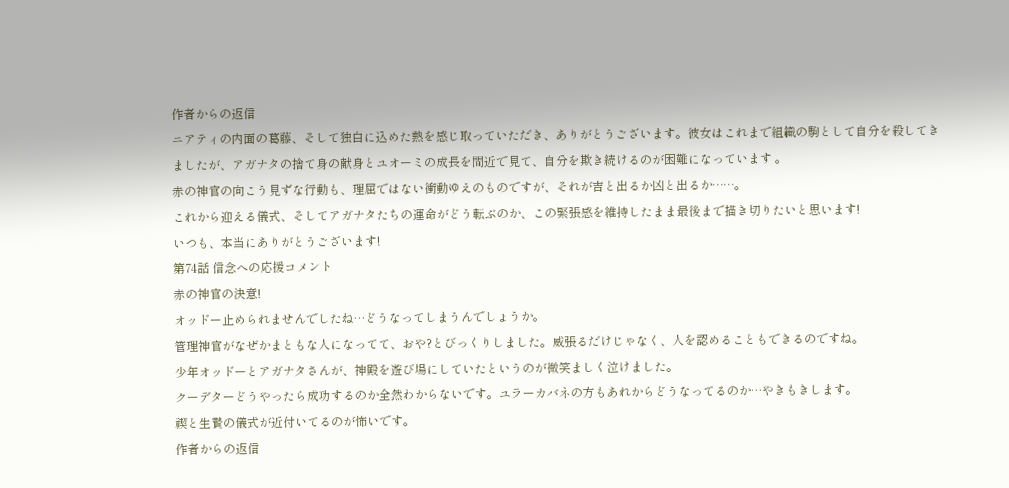作者からの返信
ニアティの内面の葛藤、そして独白に込めた熱を感じ取っていただき、ありがとうございます。彼女はこれまで組織の駒として自分を殺してきましたが、アガナタの捨て身の献身とユオーミの成長を間近で見て、自分を欺き続けるのが困難になっています 。
赤の神官の向こう見ずな行動も、理屈ではない衝動ゆえのものですが、それが吉と出るか凶と出るか……。
これから迎える儀式、そしてアガナタたちの運命がどう転ぶのか、この緊張感を維持したまま最後まで描き切りたいと思います!
いつも、本当にありがとうございます!
第74話 信念への応援コメント
赤の神官の決意!
オッドー止められませんでしたね…どうなってしまうんでしょうか。
管理神官がなぜかまともな人になってて、おや?とびっくりしました。威張るだけじゃなく、人を認めることもできるのですね。
少年オッドーとアガナタさんが、神殿を遊び場にしていたというのが微笑ましく泣けました。
クーデターどうやったら成功するのか全然わからないです。ユラーカバネの方もあれからどうなってるのか…やきもきします。
禊と生贄の儀式が近付いてるのが怖いです。
作者からの返信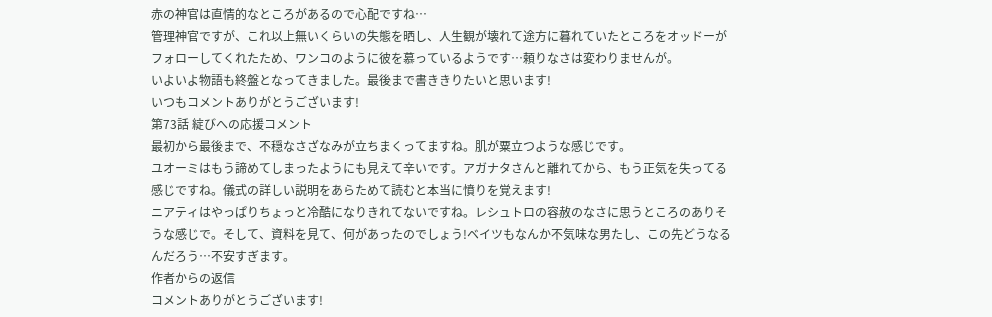赤の神官は直情的なところがあるので心配ですね…
管理神官ですが、これ以上無いくらいの失態を晒し、人生観が壊れて途方に暮れていたところをオッドーがフォローしてくれたため、ワンコのように彼を慕っているようです…頼りなさは変わりませんが。
いよいよ物語も終盤となってきました。最後まで書ききりたいと思います!
いつもコメントありがとうございます!
第73話 綻びへの応援コメント
最初から最後まで、不穏なさざなみが立ちまくってますね。肌が粟立つような感じです。
ユオーミはもう諦めてしまったようにも見えて辛いです。アガナタさんと離れてから、もう正気を失ってる感じですね。儀式の詳しい説明をあらためて読むと本当に憤りを覚えます!
ニアティはやっぱりちょっと冷酷になりきれてないですね。レシュトロの容赦のなさに思うところのありそうな感じで。そして、資料を見て、何があったのでしょう!ベイツもなんか不気味な男たし、この先どうなるんだろう…不安すぎます。
作者からの返信
コメントありがとうございます!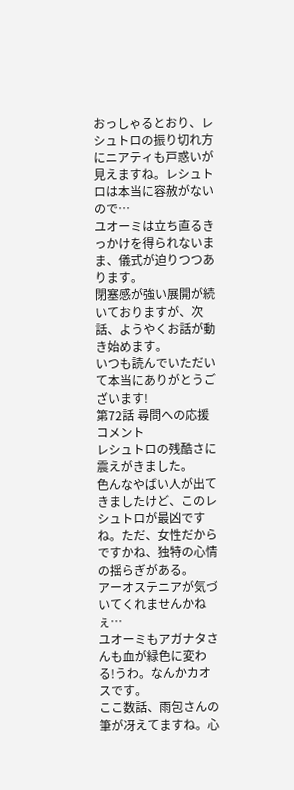おっしゃるとおり、レシュトロの振り切れ方にニアティも戸惑いが見えますね。レシュトロは本当に容赦がないので…
ユオーミは立ち直るきっかけを得られないまま、儀式が迫りつつあります。
閉塞感が強い展開が続いておりますが、次話、ようやくお話が動き始めます。
いつも読んでいただいて本当にありがとうございます!
第72話 尋問への応援コメント
レシュトロの残酷さに震えがきました。
色んなやばい人が出てきましたけど、このレシュトロが最凶ですね。ただ、女性だからですかね、独特の心情の揺らぎがある。
アーオステニアが気づいてくれませんかねぇ…
ユオーミもアガナタさんも血が緑色に変わる!うわ。なんかカオスです。
ここ数話、雨包さんの筆が冴えてますね。心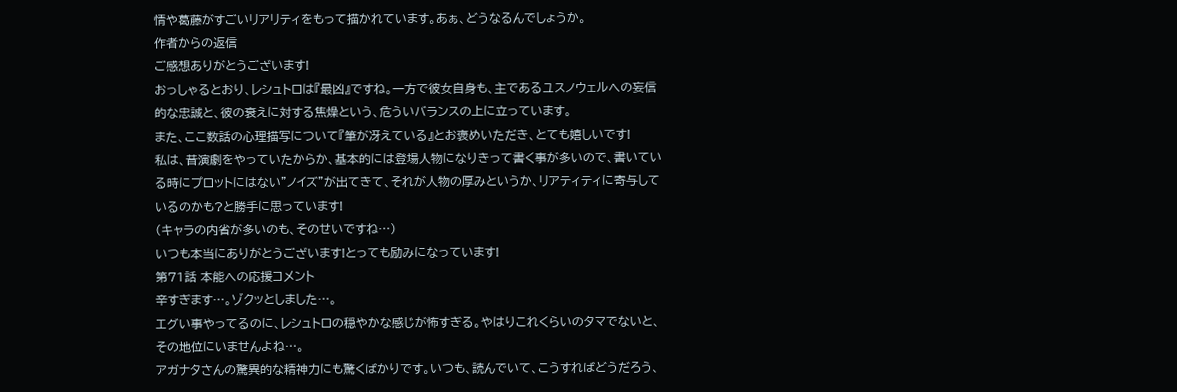情や葛藤がすごいリアリティをもって描かれています。あぁ、どうなるんでしょうか。
作者からの返信
ご感想ありがとうございます!
おっしゃるとおり、レシュトロは『最凶』ですね。一方で彼女自身も、主であるユスノウェルへの妄信的な忠誠と、彼の衰えに対する焦燥という、危ういバランスの上に立っています。
また、ここ数話の心理描写について『筆が冴えている』とお褒めいただき、とても嬉しいです!
私は、昔演劇をやっていたからか、基本的には登場人物になりきって書く事が多いので、書いている時にプロットにはない”ノイズ”が出てきて、それが人物の厚みというか、リアティティに寄与しているのかも?と勝手に思っています!
(キャラの内省が多いのも、そのせいですね…)
いつも本当にありがとうございます!とっても励みになっています!
第71話 本能への応援コメント
辛すぎます…。ゾクッとしました…。
エグい事やってるのに、レシュトロの穏やかな感じが怖すぎる。やはりこれくらいのタマでないと、その地位にいませんよね…。
アガナタさんの驚異的な精神力にも驚くばかりです。いつも、読んでいて、こうすればどうだろう、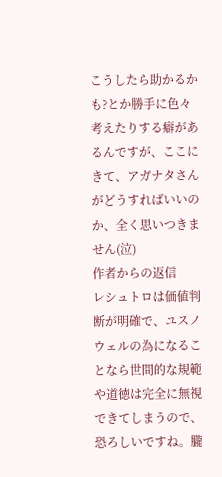こうしたら助かるかも?とか勝手に色々考えたりする癖があるんですが、ここにきて、アガナタさんがどうすればいいのか、全く思いつきません(泣)
作者からの返信
レシュトロは価値判断が明確で、ユスノウェルの為になることなら世間的な規範や道徳は完全に無視できてしまうので、恐ろしいですね。朧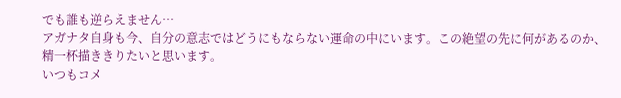でも誰も逆らえません…
アガナタ自身も今、自分の意志ではどうにもならない運命の中にいます。この絶望の先に何があるのか、精一杯描ききりたいと思います。
いつもコメ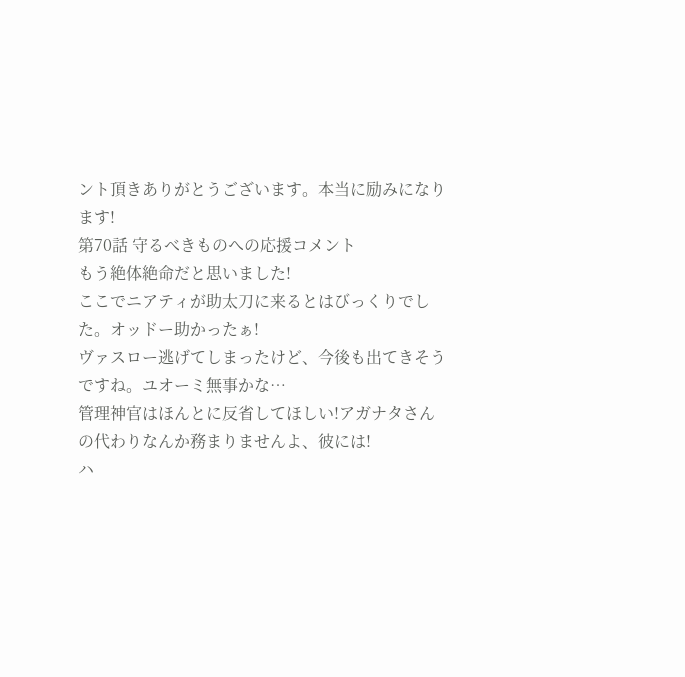ント頂きありがとうございます。本当に励みになります!
第70話 守るべきものへの応援コメント
もう絶体絶命だと思いました!
ここでニアティが助太刀に来るとはびっくりでした。オッドー助かったぁ!
ヴァスロー逃げてしまったけど、今後も出てきそうですね。ユオーミ無事かな…
管理神官はほんとに反省してほしい!アガナタさんの代わりなんか務まりませんよ、彼には!
ハ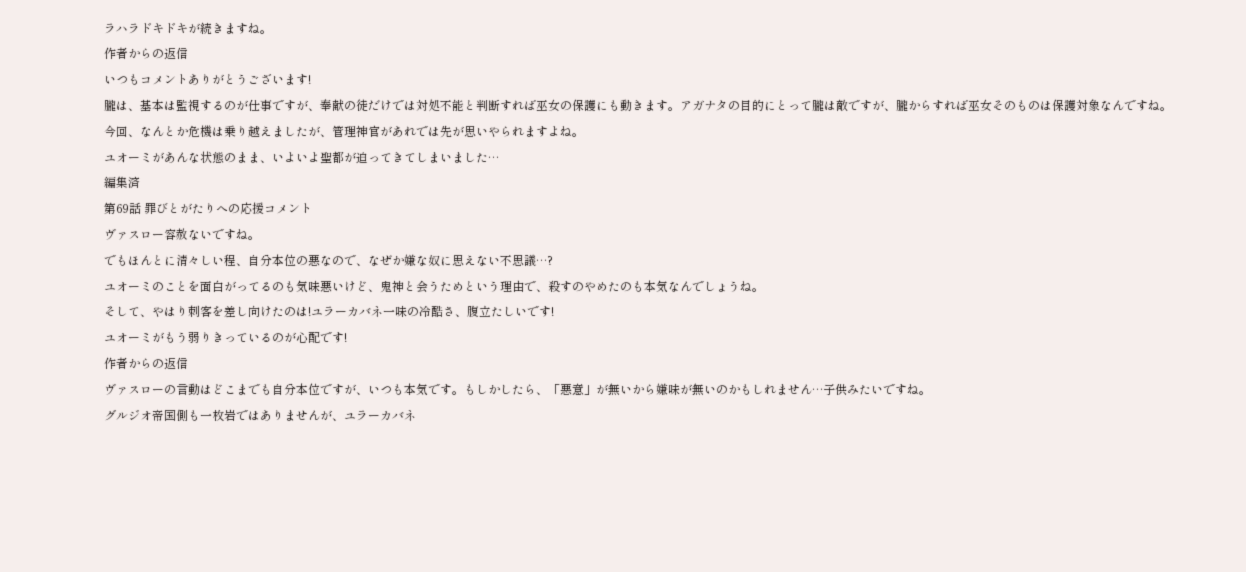ラハラドキドキが続きますね。
作者からの返信
いつもコメントありがとうございます!
朧は、基本は監視するのが仕事ですが、奉献の徒だけでは対処不能と判断すれば巫女の保護にも動きます。アガナタの目的にとって朧は敵ですが、朧からすれば巫女そのものは保護対象なんですね。
今回、なんとか危機は乗り越えましたが、管理神官があれでは先が思いやられますよね。
ユオーミがあんな状態のまま、いよいよ聖都が迫ってきてしまいました…
編集済
第69話 罪びとがたりへの応援コメント
ヴァスロー容赦ないですね。
でもほんとに清々しい程、自分本位の悪なので、なぜか嫌な奴に思えない不思議…?
ユオーミのことを面白がってるのも気味悪いけど、鬼神と会うためという理由で、殺すのやめたのも本気なんでしょうね。
そして、やはり刺客を差し向けたのは!ユラーカバネ一味の冷酷さ、腹立たしいです!
ユオーミがもう弱りきっているのが心配です!
作者からの返信
ヴァスローの言動はどこまでも自分本位ですが、いつも本気です。もしかしたら、「悪意」が無いから嫌味が無いのかもしれません…子供みたいですね。
グルジオ帝国側も一枚岩ではありませんが、ユラーカバネ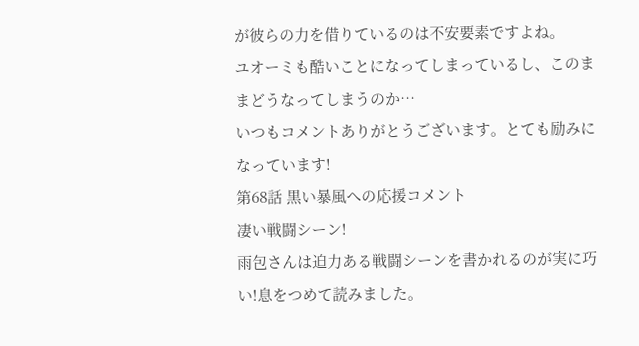が彼らの力を借りているのは不安要素ですよね。
ユオーミも酷いことになってしまっているし、このままどうなってしまうのか…
いつもコメントありがとうございます。とても励みになっています!
第68話 黒い暴風への応援コメント
凄い戦闘シーン!
雨包さんは迫力ある戦闘シーンを書かれるのが実に巧い!息をつめて読みました。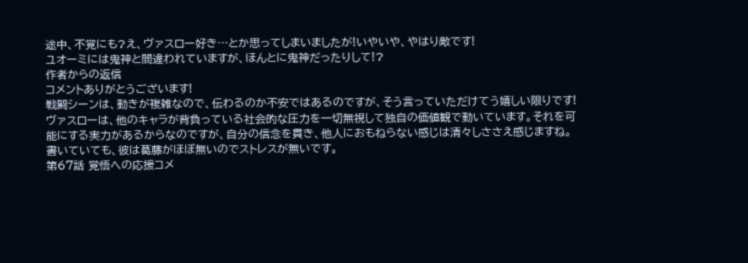途中、不覚にも?え、ヴァスロー好き…とか思ってしまいましたが!いやいや、やはり敵です!
ユオーミには鬼神と間違われていますが、ほんとに鬼神だったりして!?
作者からの返信
コメントありがとうございます!
戦闘シーンは、動きが複雑なので、伝わるのか不安ではあるのですが、そう言っていただけてう嬉しい限りです!
ヴァスローは、他のキャラが背負っている社会的な圧力を一切無視して独自の価値観で動いています。それを可能にする実力があるからなのですが、自分の信念を貫き、他人におもねらない感じは清々しささえ感じますね。
書いていても、彼は葛藤がほぼ無いのでストレスが無いです。
第67話 覚悟への応援コメ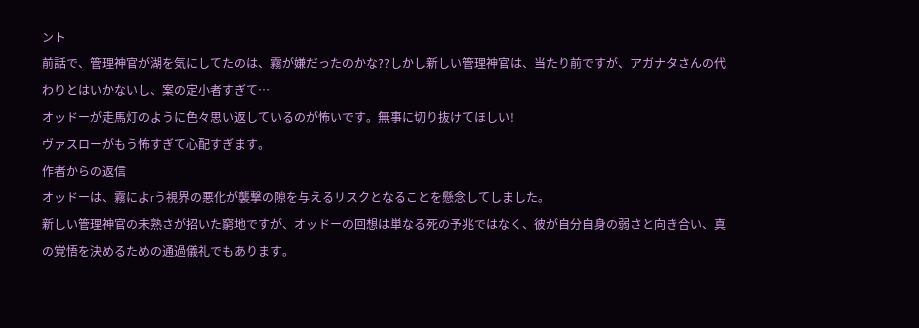ント
前話で、管理神官が湖を気にしてたのは、霧が嫌だったのかな??しかし新しい管理神官は、当たり前ですが、アガナタさんの代わりとはいかないし、案の定小者すぎて…
オッドーが走馬灯のように色々思い返しているのが怖いです。無事に切り抜けてほしい!
ヴァスローがもう怖すぎて心配すぎます。
作者からの返信
オッドーは、霧によrう視界の悪化が襲撃の隙を与えるリスクとなることを懸念してしました。
新しい管理神官の未熟さが招いた窮地ですが、オッドーの回想は単なる死の予兆ではなく、彼が自分自身の弱さと向き合い、真の覚悟を決めるための通過儀礼でもあります。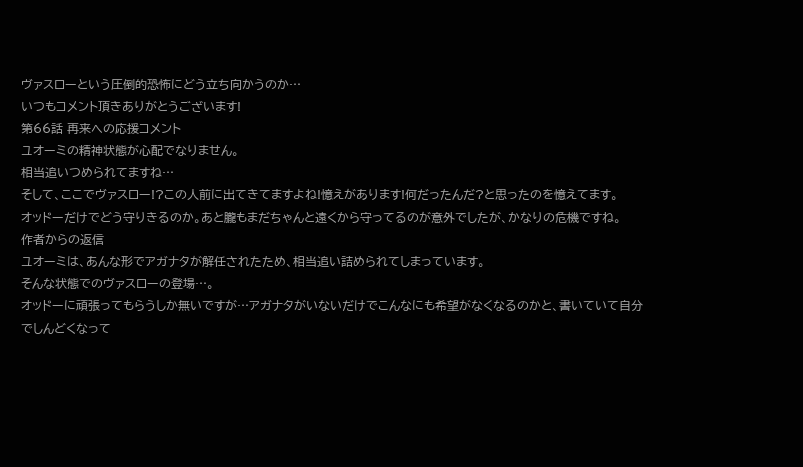ヴァスローという圧倒的恐怖にどう立ち向かうのか…
いつもコメント頂きありがとうございます!
第66話 再来への応援コメント
ユオーミの精神状態が心配でなりません。
相当追いつめられてますね…
そして、ここでヴァスロー!?この人前に出てきてますよね!憶えがあります!何だったんだ?と思ったのを憶えてます。
オッドーだけでどう守りきるのか。あと朧もまだちゃんと遠くから守ってるのが意外でしたが、かなりの危機ですね。
作者からの返信
ユオーミは、あんな形でアガナタが解任されたため、相当追い詰められてしまっています。
そんな状態でのヴァスローの登場…。
オッドーに頑張ってもらうしか無いですが…アガナタがいないだけでこんなにも希望がなくなるのかと、書いていて自分でしんどくなって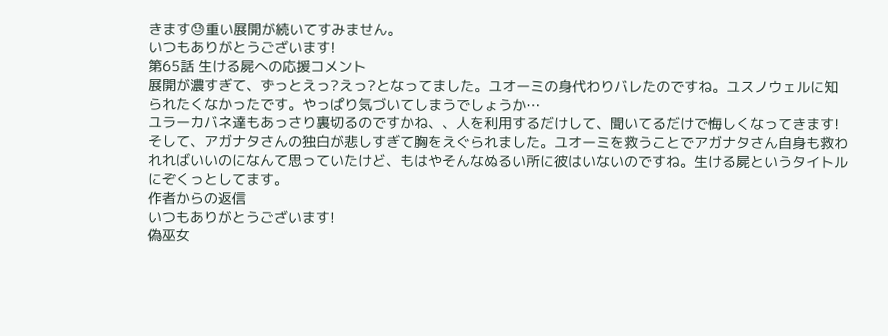きます😓重い展開が続いてすみません。
いつもありがとうございます!
第65話 生ける屍への応援コメント
展開が濃すぎて、ずっとえっ?えっ?となってました。ユオーミの身代わりバレたのですね。ユスノウェルに知られたくなかったです。やっぱり気づいてしまうでしょうか…
ユラーカバネ達もあっさり裏切るのですかね、、人を利用するだけして、聞いてるだけで悔しくなってきます!
そして、アガナタさんの独白が悲しすぎて胸をえぐられました。ユオーミを救うことでアガナタさん自身も救われればいいのになんて思っていたけど、もはやそんなぬるい所に彼はいないのですね。生ける屍というタイトルにぞくっとしてます。
作者からの返信
いつもありがとうございます!
偽巫女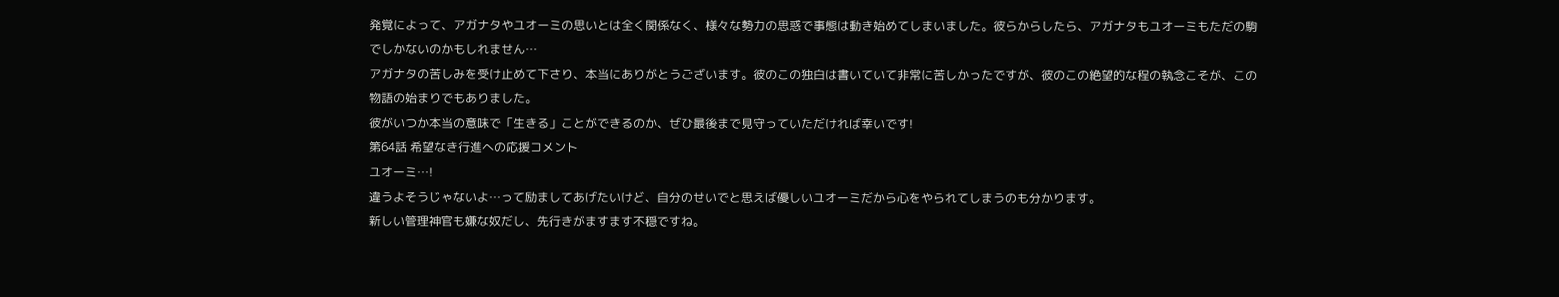発覚によって、アガナタやユオーミの思いとは全く関係なく、様々な勢力の思惑で事態は動き始めてしまいました。彼らからしたら、アガナタもユオーミもただの駒でしかないのかもしれません…
アガナタの苦しみを受け止めて下さり、本当にありがとうございます。彼のこの独白は書いていて非常に苦しかったですが、彼のこの絶望的な程の執念こそが、この物語の始まりでもありました。
彼がいつか本当の意味で「生きる」ことができるのか、ぜひ最後まで見守っていただければ幸いです!
第64話 希望なき行進への応援コメント
ユオーミ…!
違うよそうじゃないよ…って励ましてあげたいけど、自分のせいでと思えば優しいユオーミだから心をやられてしまうのも分かります。
新しい管理神官も嫌な奴だし、先行きがますます不穏ですね。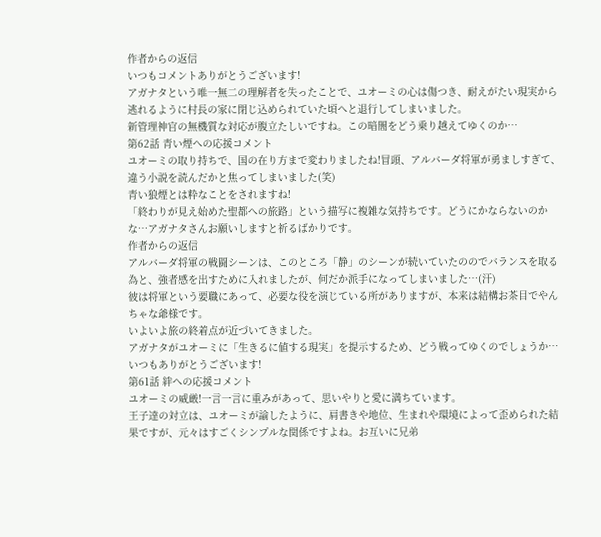作者からの返信
いつもコメントありがとうございます!
アガナタという唯一無二の理解者を失ったことで、ユオーミの心は傷つき、耐えがたい現実から逃れるように村長の家に閉じ込められていた頃へと退行してしまいました。
新管理神官の無機質な対応が腹立たしいですね。この暗闇をどう乗り越えてゆくのか…
第62話 青い煙への応援コメント
ユオーミの取り持ちで、国の在り方まで変わりましたね!冒頭、アルバーダ将軍が勇ましすぎて、違う小説を読んだかと焦ってしまいました(笑)
青い狼煙とは粋なことをされますね!
「終わりが見え始めた聖都への旅路」という描写に複雑な気持ちです。どうにかならないのかな…アガナタさんお願いしますと祈るばかりです。
作者からの返信
アルバーダ将軍の戦闘シーンは、このところ「静」のシーンが続いていたののでバランスを取る為と、強者感を出すために入れましたが、何だか派手になってしまいました…(汗)
彼は将軍という要職にあって、必要な役を演じている所がありますが、本来は結構お茶目でやんちゃな爺様です。
いよいよ旅の終着点が近づいてきました。
アガナタがユオーミに「生きるに値する現実」を提示するため、どう戦ってゆくのでしょうか…
いつもありがとうございます!
第61話 絆への応援コメント
ユオーミの威厳!一言一言に重みがあって、思いやりと愛に満ちています。
王子達の対立は、ユオーミが諭したように、肩書きや地位、生まれや環境によって歪められた結果ですが、元々はすごくシンプルな関係ですよね。お互いに兄弟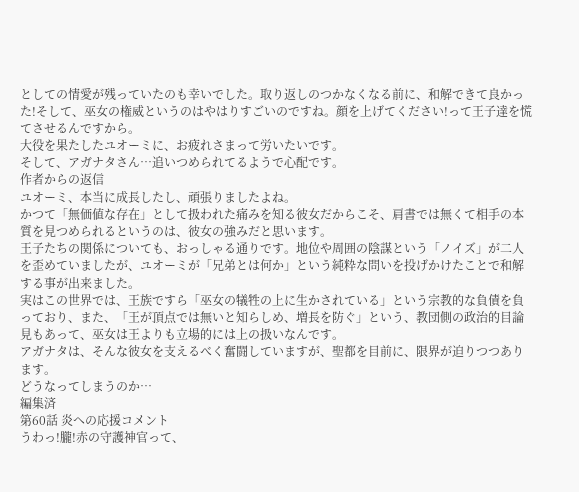としての情愛が残っていたのも幸いでした。取り返しのつかなくなる前に、和解できて良かった!そして、巫女の権威というのはやはりすごいのですね。顔を上げてください!って王子達を慌てさせるんですから。
大役を果たしたユオーミに、お疲れさまって労いたいです。
そして、アガナタさん…追いつめられてるようで心配です。
作者からの返信
ユオーミ、本当に成長したし、頑張りましたよね。
かつて「無価値な存在」として扱われた痛みを知る彼女だからこそ、肩書では無くて相手の本質を見つめられるというのは、彼女の強みだと思います。
王子たちの関係についても、おっしゃる通りです。地位や周囲の陰謀という「ノイズ」が二人を歪めていましたが、ユオーミが「兄弟とは何か」という純粋な問いを投げかけたことで和解する事が出来ました。
実はこの世界では、王族ですら「巫女の犠牲の上に生かされている」という宗教的な負債を負っており、また、「王が頂点では無いと知らしめ、増長を防ぐ」という、教団側の政治的目論見もあって、巫女は王よりも立場的には上の扱いなんです。
アガナタは、そんな彼女を支えるべく奮闘していますが、聖都を目前に、限界が迫りつつあります。
どうなってしまうのか…
編集済
第60話 炎への応援コメント
うわっ!朧!赤の守護神官って、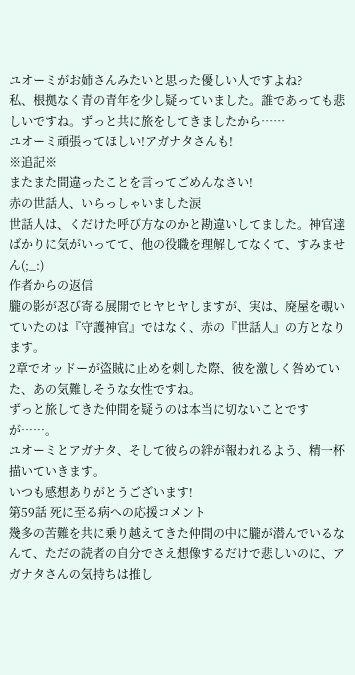ユオーミがお姉さんみたいと思った優しい人ですよね?
私、根拠なく青の青年を少し疑っていました。誰であっても悲しいですね。ずっと共に旅をしてきましたから……
ユオーミ頑張ってほしい!アガナタさんも!
※追記※
またまた間違ったことを言ってごめんなさい!
赤の世話人、いらっしゃいました涙
世話人は、くだけた呼び方なのかと勘違いしてました。神官達ばかりに気がいってて、他の役職を理解してなくて、すみません(;_:)
作者からの返信
朧の影が忍び寄る展開でヒヤヒヤしますが、実は、廃屋を覗いていたのは『守護神官』ではなく、赤の『世話人』の方となります。
2章でオッドーが盗賊に止めを刺した際、彼を激しく咎めていた、あの気難しそうな女性ですね。
ずっと旅してきた仲間を疑うのは本当に切ないことですが……。
ユオーミとアガナタ、そして彼らの絆が報われるよう、精一杯描いていきます。
いつも感想ありがとうございます!
第59話 死に至る病への応援コメント
幾多の苦難を共に乗り越えてきた仲間の中に朧が潜んでいるなんて、ただの読者の自分でさえ想像するだけで悲しいのに、アガナタさんの気持ちは推し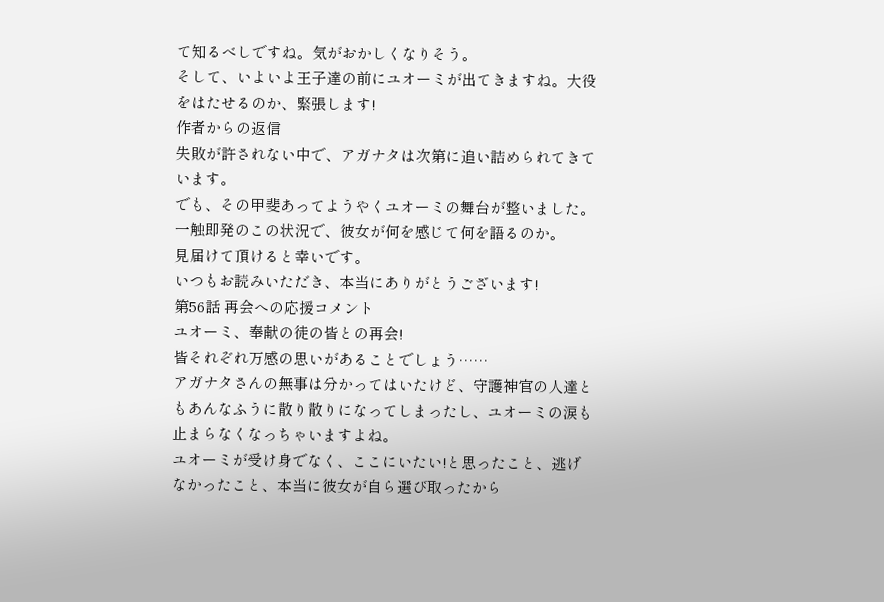て知るべしですね。気がおかしくなりそう。
そして、いよいよ王子達の前にユオーミが出てきますね。大役をはたせるのか、緊張します!
作者からの返信
失敗が許されない中で、アガナタは次第に追い詰められてきています。
でも、その甲斐あってようやくユオーミの舞台が整いました。
一触即発のこの状況で、彼女が何を感じて何を語るのか。
見届けて頂けると幸いです。
いつもお読みいただき、本当にありがとうございます!
第56話 再会への応援コメント
ユオーミ、奉献の徒の皆との再会!
皆それぞれ万感の思いがあることでしょう……
アガナタさんの無事は分かってはいたけど、守護神官の人達ともあんなふうに散り散りになってしまったし、ユオーミの涙も止まらなくなっちゃいますよね。
ユオーミが受け身でなく、ここにいたい!と思ったこと、逃げなかったこと、本当に彼女が自ら選び取ったから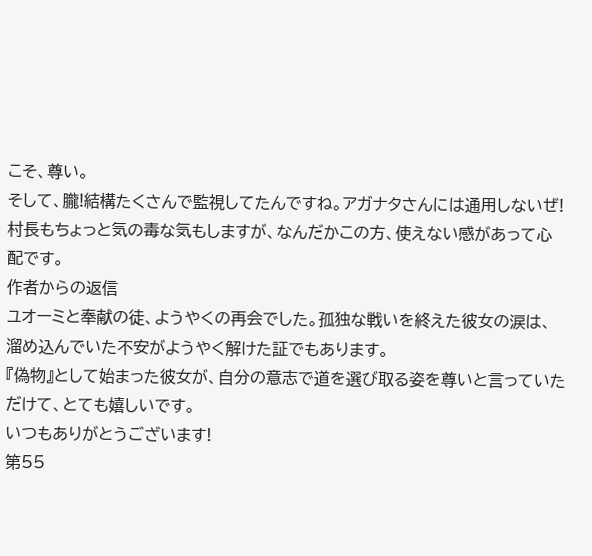こそ、尊い。
そして、朧!結構たくさんで監視してたんですね。アガナタさんには通用しないぜ!
村長もちょっと気の毒な気もしますが、なんだかこの方、使えない感があって心配です。
作者からの返信
ユオーミと奉献の徒、ようやくの再会でした。孤独な戦いを終えた彼女の涙は、溜め込んでいた不安がようやく解けた証でもあります。
『偽物』として始まった彼女が、自分の意志で道を選び取る姿を尊いと言っていただけて、とても嬉しいです。
いつもありがとうございます!
第55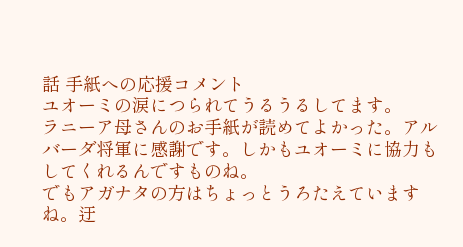話 手紙への応援コメント
ユオーミの涙につられてうるうるしてます。
ラニーア母さんのお手紙が読めてよかった。アルバーダ将軍に感謝です。しかもユオーミに協力もしてくれるんですものね。
でもアガナタの方はちょっとうろたえていますね。迂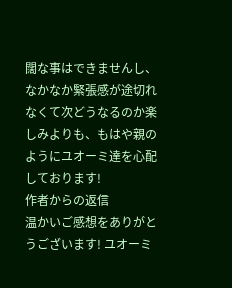闊な事はできませんし、なかなか緊張感が途切れなくて次どうなるのか楽しみよりも、もはや親のようにユオーミ達を心配しております!
作者からの返信
温かいご感想をありがとうございます! ユオーミ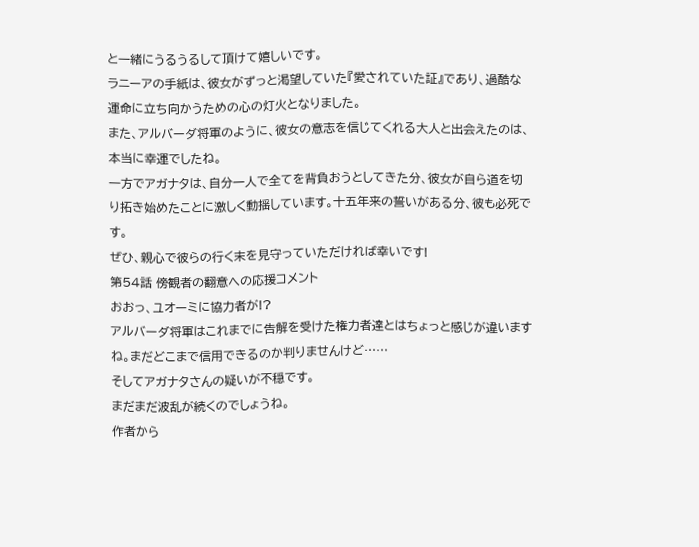と一緒にうるうるして頂けて嬉しいです。
ラニーアの手紙は、彼女がずっと渇望していた『愛されていた証』であり、過酷な運命に立ち向かうための心の灯火となりました。
また、アルバーダ将軍のように、彼女の意志を信じてくれる大人と出会えたのは、本当に幸運でしたね。
一方でアガナタは、自分一人で全てを背負おうとしてきた分、彼女が自ら道を切り拓き始めたことに激しく動揺しています。十五年来の誓いがある分、彼も必死です。
ぜひ、親心で彼らの行く末を見守っていただければ幸いです!
第54話 傍観者の翻意への応援コメント
おおっ、ユオーミに協力者が!?
アルバーダ将軍はこれまでに告解を受けた権力者達とはちょっと感じが違いますね。まだどこまで信用できるのか判りませんけど……
そしてアガナタさんの疑いが不穏です。
まだまだ波乱が続くのでしょうね。
作者から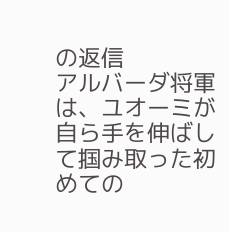の返信
アルバーダ将軍は、ユオーミが自ら手を伸ばして掴み取った初めての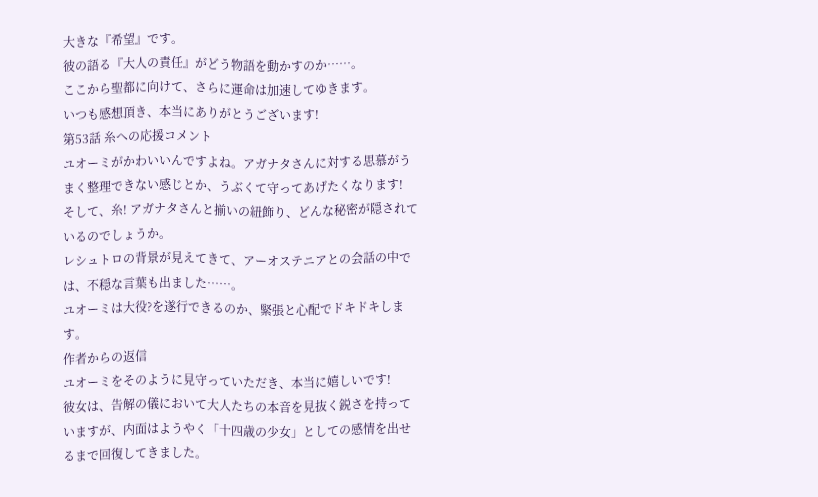大きな『希望』です。
彼の語る『大人の責任』がどう物語を動かすのか……。
ここから聖都に向けて、さらに運命は加速してゆきます。
いつも感想頂き、本当にありがとうございます!
第53話 糸への応援コメント
ユオーミがかわいいんですよね。アガナタさんに対する思慕がうまく整理できない感じとか、うぶくて守ってあげたくなります!
そして、糸! アガナタさんと揃いの紐飾り、どんな秘密が隠されているのでしょうか。
レシュトロの背景が見えてきて、アーオステニアとの会話の中では、不穏な言葉も出ました……。
ユオーミは大役?を遂行できるのか、緊張と心配でドキドキします。
作者からの返信
ユオーミをそのように見守っていただき、本当に嬉しいです!
彼女は、告解の儀において大人たちの本音を見抜く鋭さを持っていますが、内面はようやく「十四歳の少女」としての感情を出せるまで回復してきました。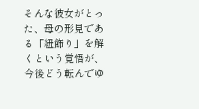そんな彼女がとった、母の形見である「紐飾り」を解くという覚悟が、今後どう転んでゆ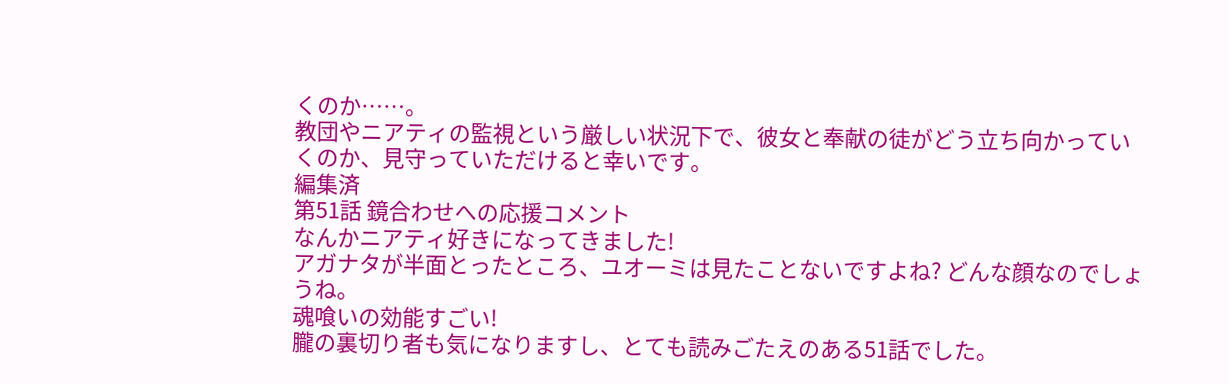くのか……。
教団やニアティの監視という厳しい状況下で、彼女と奉献の徒がどう立ち向かっていくのか、見守っていただけると幸いです。
編集済
第51話 鏡合わせへの応援コメント
なんかニアティ好きになってきました!
アガナタが半面とったところ、ユオーミは見たことないですよね? どんな顔なのでしょうね。
魂喰いの効能すごい!
朧の裏切り者も気になりますし、とても読みごたえのある51話でした。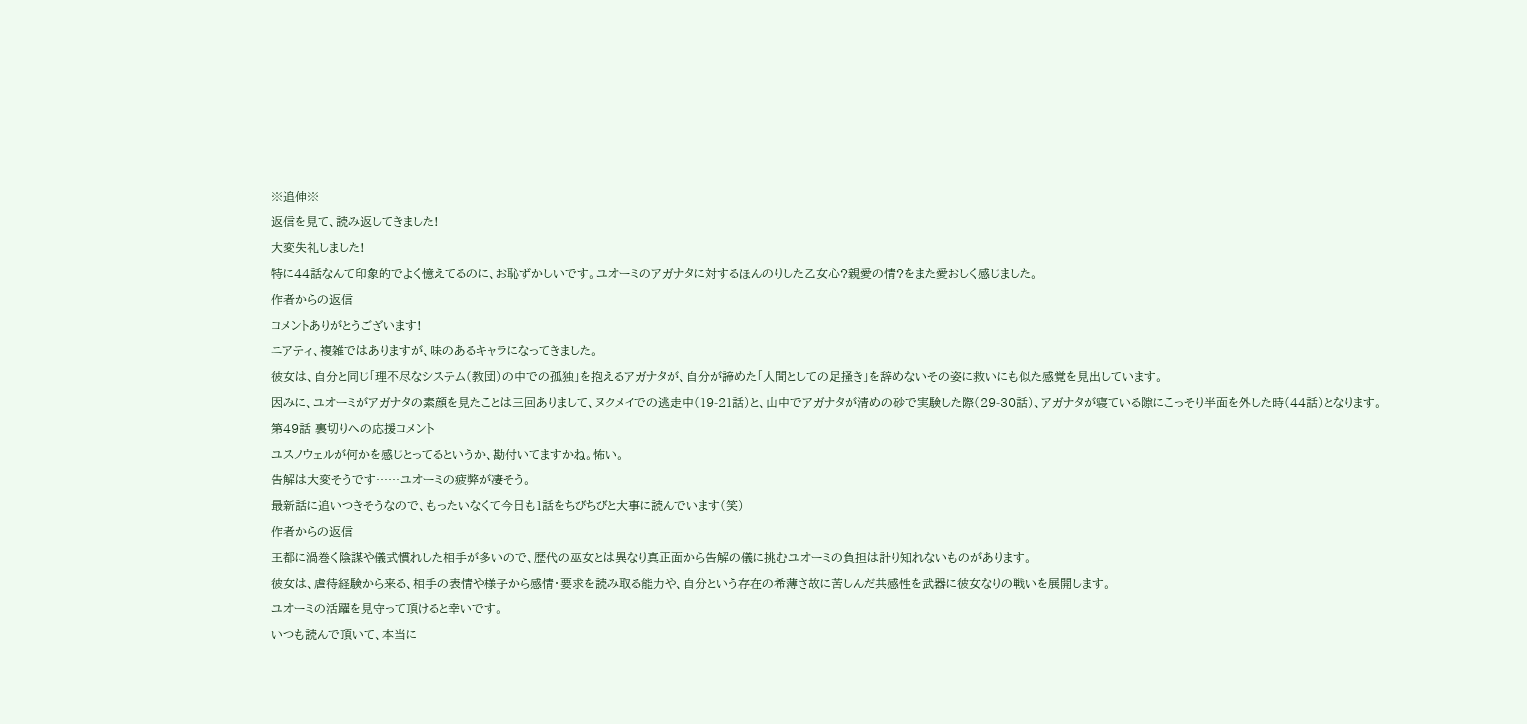※追伸※
返信を見て、読み返してきました!
大変失礼しました!
特に44話なんて印象的でよく憶えてるのに、お恥ずかしいです。ユオーミのアガナタに対するほんのりした乙女心?親愛の情?をまた愛おしく感じました。
作者からの返信
コメントありがとうございます!
ニアティ、複雑ではありますが、味のあるキャラになってきました。
彼女は、自分と同じ「理不尽なシステム(教団)の中での孤独」を抱えるアガナタが、自分が諦めた「人間としての足掻き」を辞めないその姿に救いにも似た感覚を見出しています。
因みに、ユオーミがアガナタの素顔を見たことは三回ありまして、ヌクメイでの逃走中(19-21話)と、山中でアガナタが清めの砂で実験した際(29-30話)、アガナタが寝ている隙にこっそり半面を外した時(44話)となります。
第49話 裏切りへの応援コメント
ユスノウェルが何かを感じとってるというか、勘付いてますかね。怖い。
告解は大変そうです……ユオーミの疲弊が凄そう。
最新話に追いつきそうなので、もったいなくて今日も1話をちびちびと大事に読んでいます(笑)
作者からの返信
王都に渦巻く陰謀や儀式慣れした相手が多いので、歴代の巫女とは異なり真正面から告解の儀に挑むユオーミの負担は計り知れないものがあります。
彼女は、虐待経験から来る、相手の表情や様子から感情・要求を読み取る能力や、自分という存在の希薄さ故に苦しんだ共感性を武器に彼女なりの戦いを展開します。
ユオーミの活躍を見守って頂けると幸いです。
いつも読んで頂いて、本当に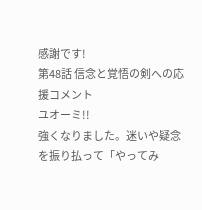感謝です!
第48話 信念と覚悟の剣への応援コメント
ユオーミ!!
強くなりました。迷いや疑念を振り払って「やってみ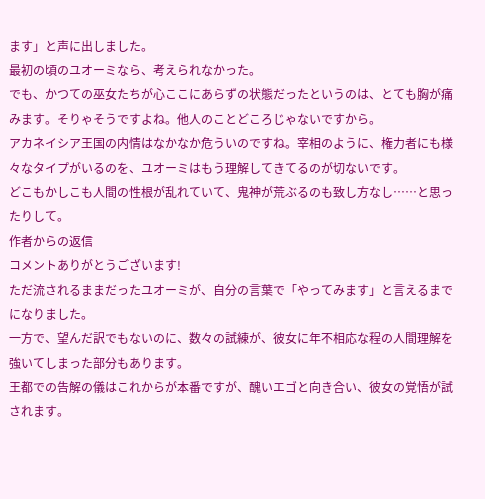ます」と声に出しました。
最初の頃のユオーミなら、考えられなかった。
でも、かつての巫女たちが心ここにあらずの状態だったというのは、とても胸が痛みます。そりゃそうですよね。他人のことどころじゃないですから。
アカネイシア王国の内情はなかなか危ういのですね。宰相のように、権力者にも様々なタイプがいるのを、ユオーミはもう理解してきてるのが切ないです。
どこもかしこも人間の性根が乱れていて、鬼神が荒ぶるのも致し方なし……と思ったりして。
作者からの返信
コメントありがとうございます!
ただ流されるままだったユオーミが、自分の言葉で「やってみます」と言えるまでになりました。
一方で、望んだ訳でもないのに、数々の試練が、彼女に年不相応な程の人間理解を強いてしまった部分もあります。
王都での告解の儀はこれからが本番ですが、醜いエゴと向き合い、彼女の覚悟が試されます。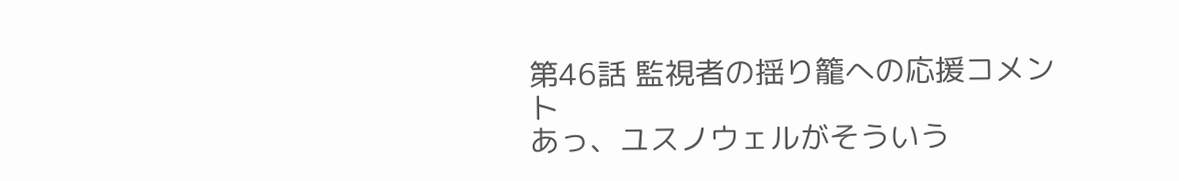第46話 監視者の揺り籠への応援コメント
あっ、ユスノウェルがそういう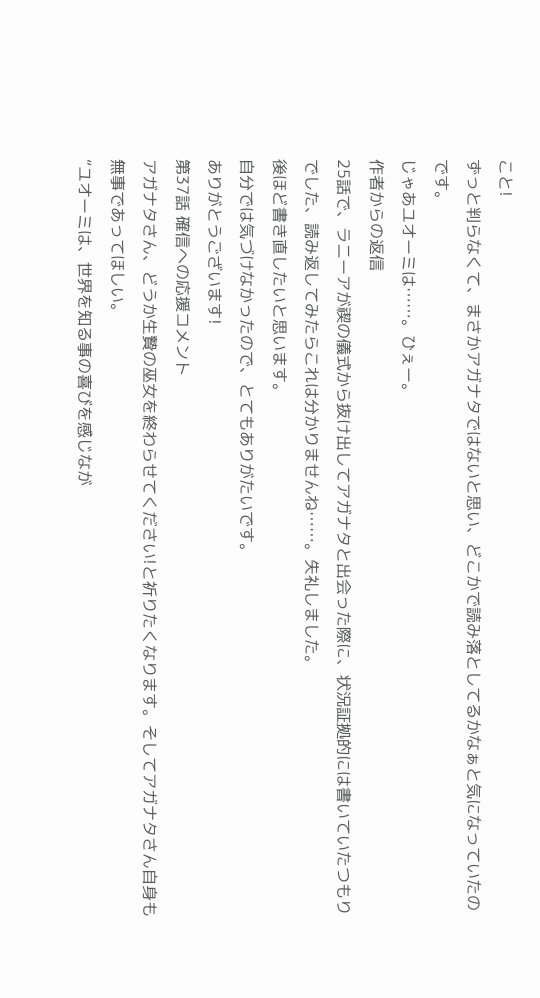こと!
ずっと判らなくて、まさかアガナタではないと思い、どこかで読み落としてるかなぁと気になっていたのです。
じゃあユオーミは……。ひぇー。
作者からの返信
25話で、ラニーアが禊の儀式から抜け出してアガナタと出会った際に、状況証拠的には書いていたつもりでした、読み返してみたらこれは分かりませんね……。失礼しました。
後ほど書き直したいと思います。
自分では気づけなかったので、とてもありがたいです。
ありがとうございます!
第37話 確信への応援コメント
アガナタさん、どうか生贄の巫女を終わらせてください!と祈りたくなります。そしてアガナタさん自身も無事であってほしい。
“ユオーミは、世界を知る事の喜びを感じなが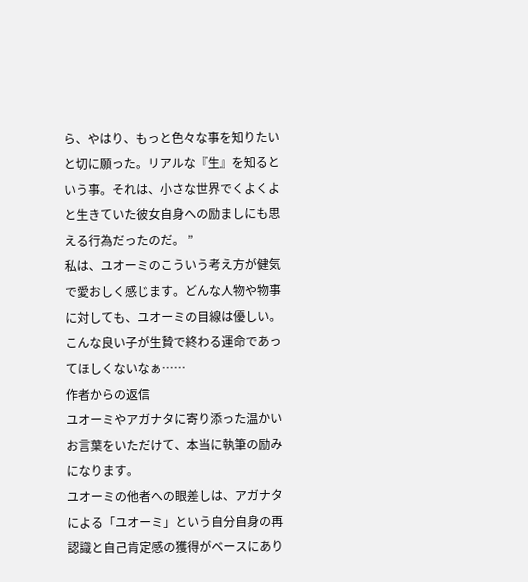ら、やはり、もっと色々な事を知りたいと切に願った。リアルな『生』を知るという事。それは、小さな世界でくよくよと生きていた彼女自身への励ましにも思える行為だったのだ。 ”
私は、ユオーミのこういう考え方が健気で愛おしく感じます。どんな人物や物事に対しても、ユオーミの目線は優しい。こんな良い子が生贄で終わる運命であってほしくないなぁ……
作者からの返信
ユオーミやアガナタに寄り添った温かいお言葉をいただけて、本当に執筆の励みになります。
ユオーミの他者への眼差しは、アガナタによる「ユオーミ」という自分自身の再認識と自己肯定感の獲得がベースにあり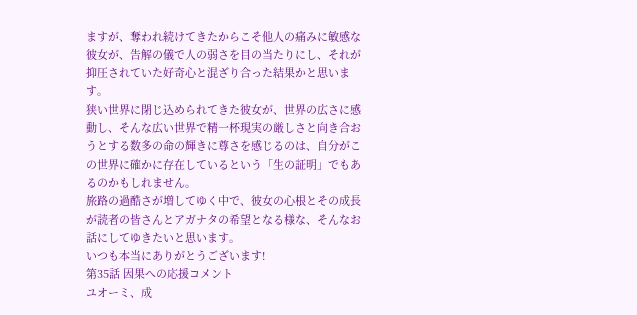ますが、奪われ続けてきたからこそ他人の痛みに敏感な彼女が、告解の儀で人の弱さを目の当たりにし、それが抑圧されていた好奇心と混ざり合った結果かと思います。
狭い世界に閉じ込められてきた彼女が、世界の広さに感動し、そんな広い世界で精一杯現実の厳しさと向き合おうとする数多の命の輝きに尊さを感じるのは、自分がこの世界に確かに存在しているという「生の証明」でもあるのかもしれません。
旅路の過酷さが増してゆく中で、彼女の心根とその成長が読者の皆さんとアガナタの希望となる様な、そんなお話にしてゆきたいと思います。
いつも本当にありがとうございます!
第35話 因果への応援コメント
ユオーミ、成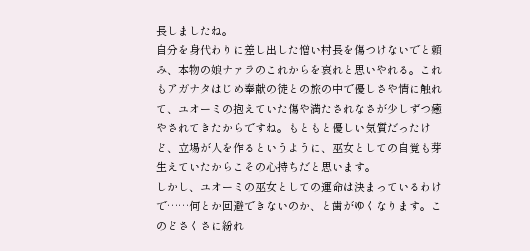長しましたね。
自分を身代わりに差し出した憎い村長を傷つけないでと頼み、本物の娘ナァラのこれからを哀れと思いやれる。これもアガナタはじめ奉献の徒との旅の中で優しさや情に触れて、ユオーミの抱えていた傷や満たされなさが少しずつ癒やされてきたからですね。もともと優しい気質だったけど、立場が人を作るというように、巫女としての自覚も芽生えていたからこその心持ちだと思います。
しかし、ユオーミの巫女としての運命は決まっているわけで……何とか回避できないのか、と歯がゆくなります。このどさくさに紛れ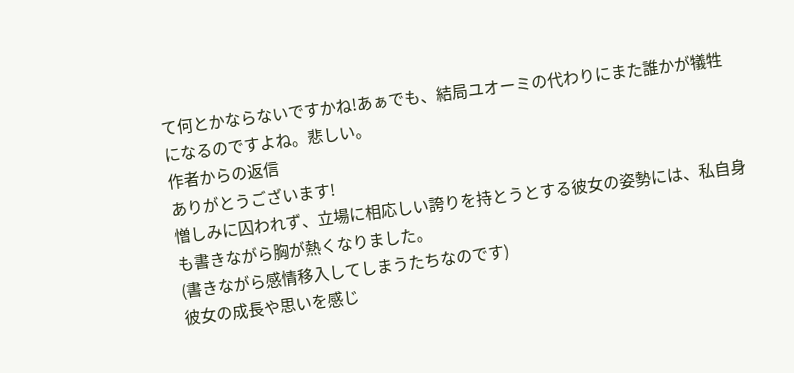て何とかならないですかね!あぁでも、結局ユオーミの代わりにまた誰かが犠牲になるのですよね。悲しい。
作者からの返信
ありがとうございます!
憎しみに囚われず、立場に相応しい誇りを持とうとする彼女の姿勢には、私自身も書きながら胸が熱くなりました。
(書きながら感情移入してしまうたちなのです)
彼女の成長や思いを感じ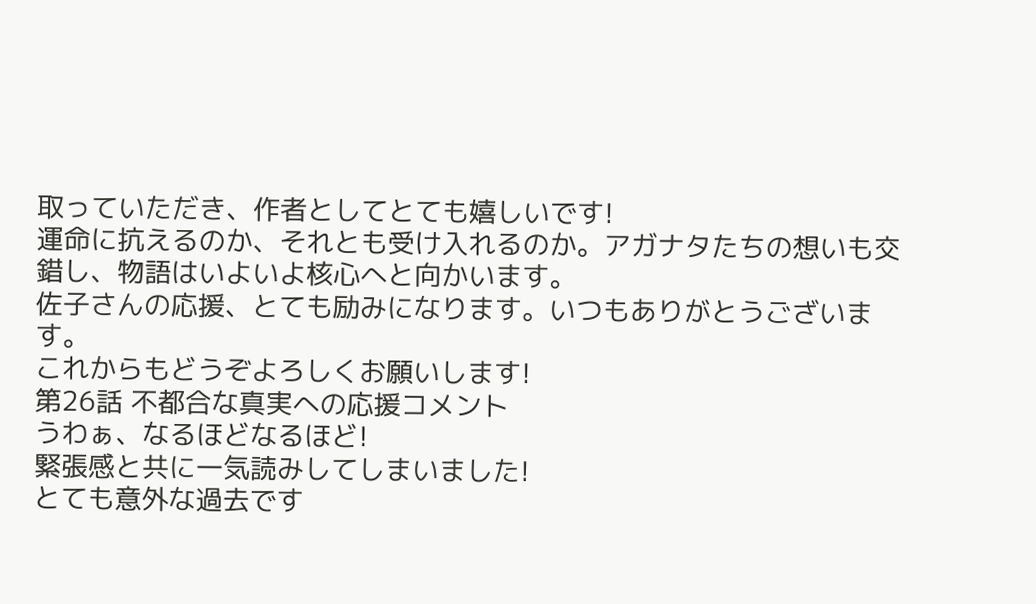取っていただき、作者としてとても嬉しいです!
運命に抗えるのか、それとも受け入れるのか。アガナタたちの想いも交錯し、物語はいよいよ核心へと向かいます。
佐子さんの応援、とても励みになります。いつもありがとうございます。
これからもどうぞよろしくお願いします!
第26話 不都合な真実への応援コメント
うわぁ、なるほどなるほど!
緊張感と共に一気読みしてしまいました!
とても意外な過去です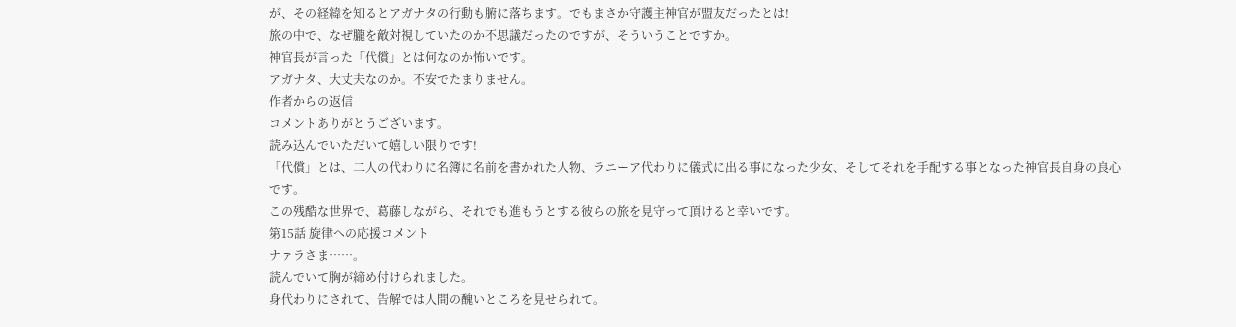が、その経緯を知るとアガナタの行動も腑に落ちます。でもまさか守護主神官が盟友だったとは!
旅の中で、なぜ朧を敵対視していたのか不思議だったのですが、そういうことですか。
神官長が言った「代償」とは何なのか怖いです。
アガナタ、大丈夫なのか。不安でたまりません。
作者からの返信
コメントありがとうございます。
読み込んでいただいて嬉しい限りです!
「代償」とは、二人の代わりに名簿に名前を書かれた人物、ラニーア代わりに儀式に出る事になった少女、そしてそれを手配する事となった神官長自身の良心です。
この残酷な世界で、葛藤しながら、それでも進もうとする彼らの旅を見守って頂けると幸いです。
第15話 旋律への応援コメント
ナァラさま……。
読んでいて胸が締め付けられました。
身代わりにされて、告解では人間の醜いところを見せられて。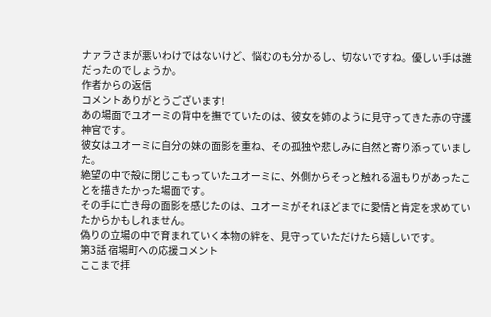ナァラさまが悪いわけではないけど、悩むのも分かるし、切ないですね。優しい手は誰だったのでしょうか。
作者からの返信
コメントありがとうございます!
あの場面でユオーミの背中を撫でていたのは、彼女を姉のように見守ってきた赤の守護神官です。
彼女はユオーミに自分の妹の面影を重ね、その孤独や悲しみに自然と寄り添っていました。
絶望の中で殻に閉じこもっていたユオーミに、外側からそっと触れる温もりがあったことを描きたかった場面です。
その手に亡き母の面影を感じたのは、ユオーミがそれほどまでに愛情と肯定を求めていたからかもしれません。
偽りの立場の中で育まれていく本物の絆を、見守っていただけたら嬉しいです。
第3話 宿場町への応援コメント
ここまで拝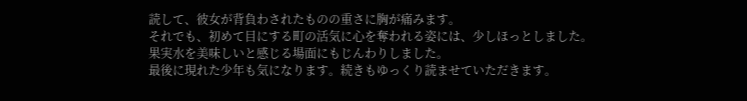読して、彼女が背負わされたものの重さに胸が痛みます。
それでも、初めて目にする町の活気に心を奪われる姿には、少しほっとしました。
果実水を美味しいと感じる場面にもじんわりしました。
最後に現れた少年も気になります。続きもゆっくり読ませていただきます。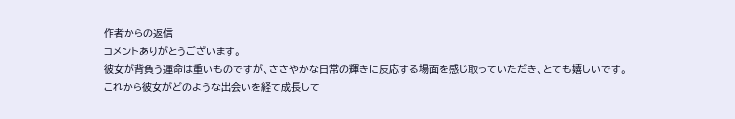作者からの返信
コメントありがとうございます。
彼女が背負う運命は重いものですが、ささやかな日常の輝きに反応する場面を感じ取っていただき、とても嬉しいです。
これから彼女がどのような出会いを経て成長して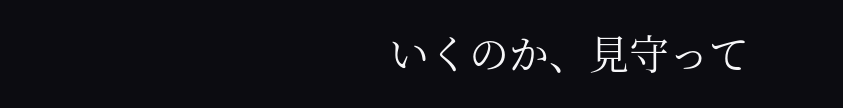いくのか、見守って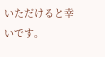いただけると幸いです。